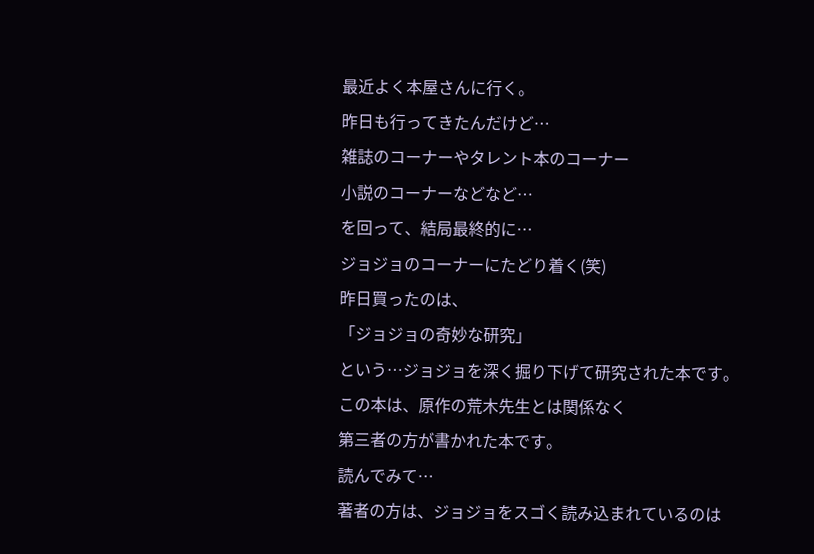最近よく本屋さんに行く。
昨日も行ってきたんだけど…
雑誌のコーナーやタレント本のコーナー
小説のコーナーなどなど…
を回って、結局最終的に…
ジョジョのコーナーにたどり着く(笑)
昨日買ったのは、
「ジョジョの奇妙な研究」
という…ジョジョを深く掘り下げて研究された本です。
この本は、原作の荒木先生とは関係なく
第三者の方が書かれた本です。
読んでみて…
著者の方は、ジョジョをスゴく読み込まれているのは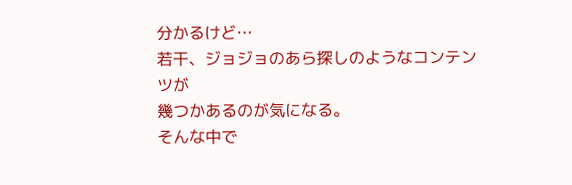分かるけど…
若干、ジョジョのあら探しのようなコンテンツが
幾つかあるのが気になる。
そんな中で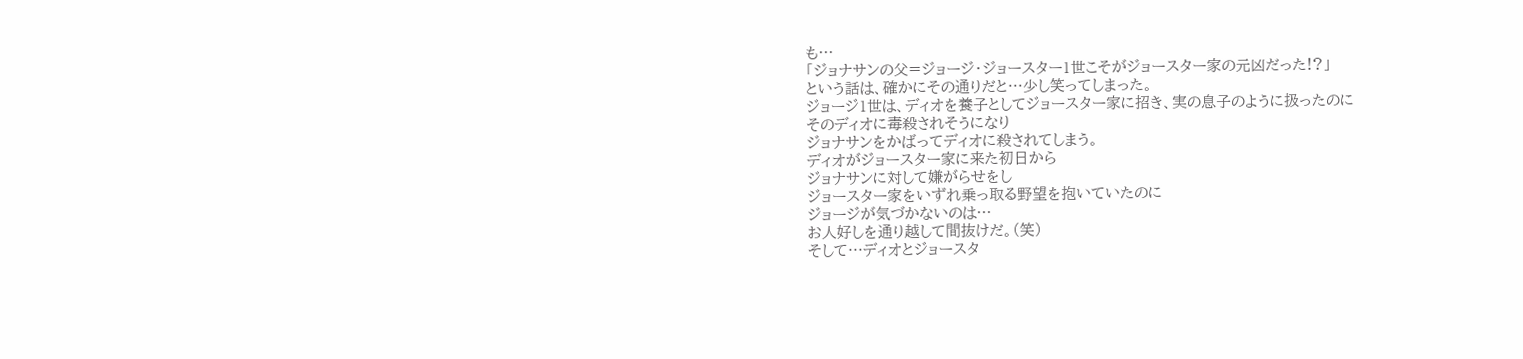も…
「ジョナサンの父=ジョージ・ジョースター1世こそがジョースター家の元凶だった!?」
という話は、確かにその通りだと…少し笑ってしまった。
ジョージ1世は、ディオを養子としてジョースター家に招き、実の息子のように扱ったのに
そのディオに毒殺されそうになり
ジョナサンをかばってディオに殺されてしまう。
ディオがジョースター家に来た初日から
ジョナサンに対して嫌がらせをし
ジョースター家をいずれ乗っ取る野望を抱いていたのに
ジョージが気づかないのは…
お人好しを通り越して間抜けだ。(笑)
そして…ディオとジョースタ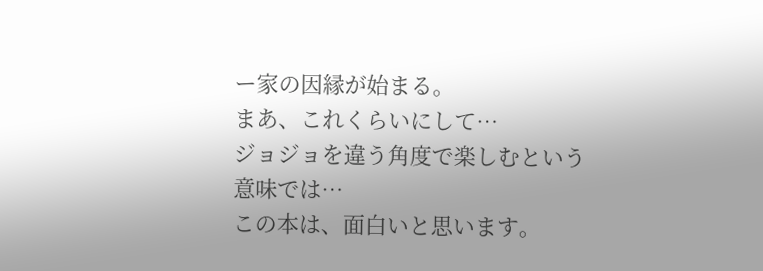ー家の因縁が始まる。
まあ、これくらいにして…
ジョジョを違う角度で楽しむという意味では…
この本は、面白いと思います。